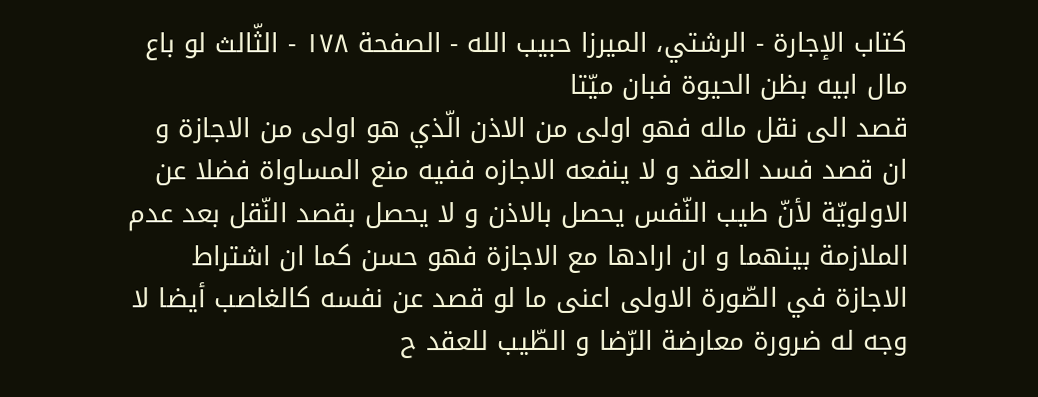كتاب الإجارة - الرشتي، الميرزا حبيب الله - الصفحة ١٧٨ - الثّالث لو باع مال ابيه بظن الحيوة فبان ميّتا
قصد الى نقل ماله فهو اولى من الاذن الّذي هو اولى من الاجازة و ان قصد فسد العقد و لا ينفعه الاجازه ففيه منع المساواة فضلا عن الاولويّة لأنّ طيب النّفس يحصل بالاذن و لا يحصل بقصد النّقل بعد عدم الملازمة بينهما و ان ارادها مع الاجازة فهو حسن كما ان اشتراط الاجازة في الصّورة الاولى اعنى ما لو قصد عن نفسه كالغاصب أيضا لا وجه له ضرورة معارضة الرّضا و الطّيب للعقد ح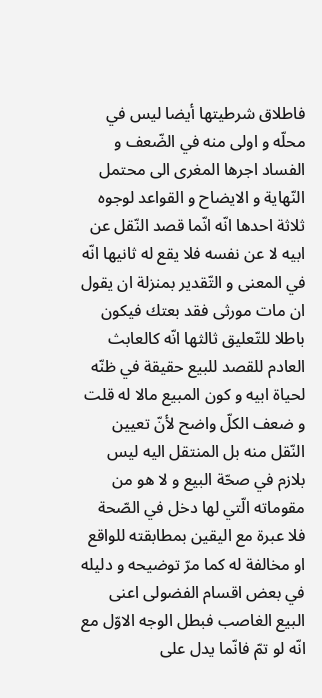فاطلاق شرطيتها أيضا ليس في محلّه و اولى منه في الضّعف و الفساد اجرها المغرى الى محتمل النّهاية و الايضاح و القواعد لوجوه ثلاثة احدها انّه انّما قصد النّقل عن ابيه لا عن نفسه فلا يقع له ثانيها انّه في المعنى و التّقدير بمنزلة ان يقول ان مات مورثى فقد بعتك فيكون باطلا للتّعليق ثالثها انّه كالعابث العادم للقصد للبيع حقيقة في ظنّه لحياة ابيه و كون المبيع مالا له قلت و ضعف الكلّ واضح لأنّ تعيين النّقل منه بل المنتقل اليه ليس بلازم في صحّة البيع و لا هو من مقوماته الّتي لها دخل في الصّحة فلا عبرة مع اليقين بمطابقته للواقع او مخالفة له كما مرّ توضيحه و دليله في بعض اقسام الفضولى اعنى البيع الغاصب فبطل الوجه الاوّل مع انّه لو تمّ فانّما يدل على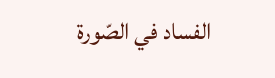الفساد في الصّورة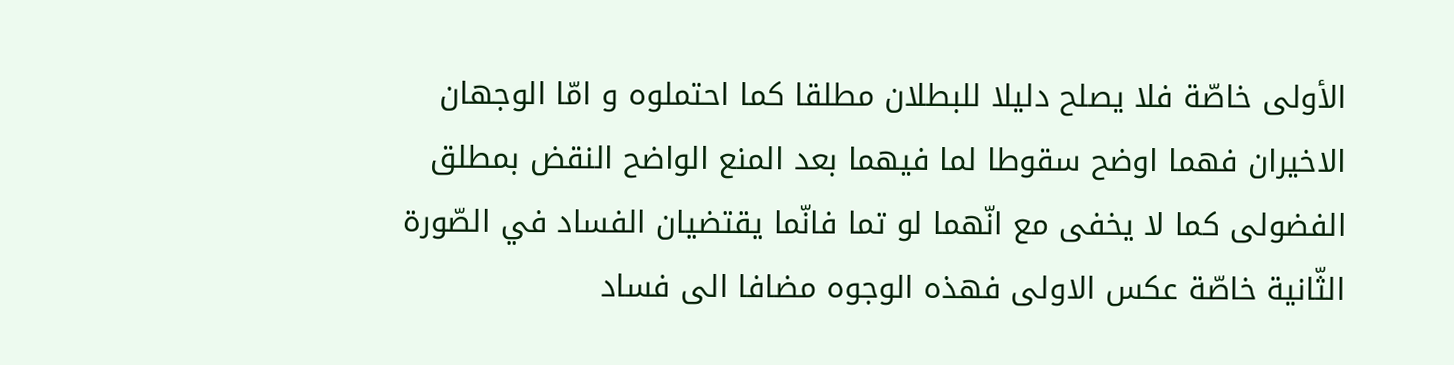الأولى خاصّة فلا يصلح دليلا للبطلان مطلقا كما احتملوه و امّا الوجهان الاخيران فهما اوضح سقوطا لما فيهما بعد المنع الواضح النقض بمطلق الفضولى كما لا يخفى مع انّهما لو تما فانّما يقتضيان الفساد في الصّورة الثّانية خاصّة عكس الاولى فهذه الوجوه مضافا الى فساد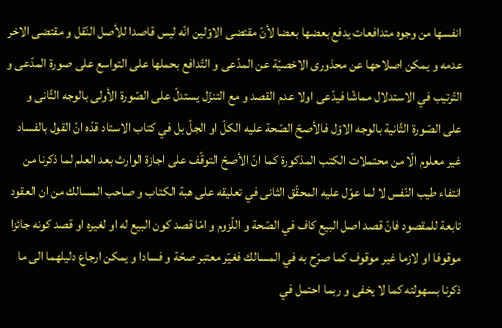انفسها من وجوه متدافعات يدفع بعضها بعضا لأنّ مقتضى الاوّلين انّه ليس قاصدا للأصل النّقل و مقتضى الاخر عدمه و يمكن اصلاحها عن محذورى الاخصيّة عن المدّعى و التّدافع بحملها على التواسع على صورة المدّعى و التّرتيب في الاستدلال مماشّا فيدّعى اولا عدم القصد و مع التنزّل يستدلّ على الصّورة الأولى بالوجه الثّانى و على الصّورة الثّانية بالوجه الاوّل فالأصحّ الصّحة عليه الكلّ او الجلّ بل في كتاب الاستاد قدّه انّ القول بالفساد غير معلوم الّا من محتملات الكتب المذكورة كما انّ الأصحّ التوقّف على اجازة الوارث بعد العلم لما ذكرنا من انتفاء طيب النّفس لا لما عوّل عليه المحقّق الثانى في تعليقه على هبة الكتاب و صاحب المسالك من ان العقود تابعة للمقصود فانّ قصد اصل البيع كاف في الصّحة و اللّزوم و امّا قصد كون البيع له او لغيره او قصد كونه جائزا موقوفا او لازما غير موقوف كما صرّح به في المسالك فغيّر معتبر صحّة و فسادا و يمكن ارجاع دليلهما الى ما ذكرنا بسهولته كما لا يخفى و ربما احتمل في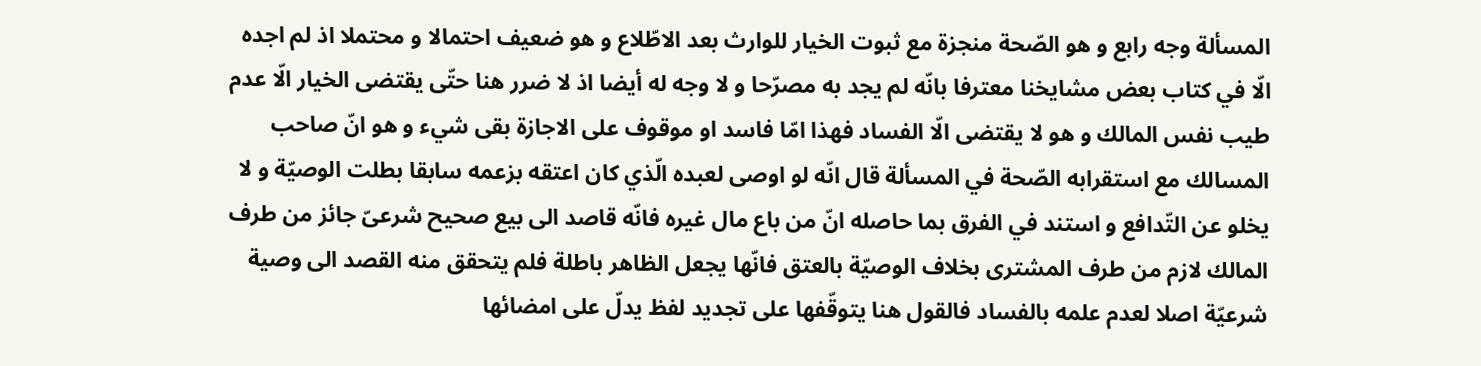المسألة وجه رابع و هو الصّحة منجزة مع ثبوت الخيار للوارث بعد الاطّلاع و هو ضعيف احتمالا و محتملا اذ لم اجده الّا في كتاب بعض مشايخنا معترفا بانّه لم يجد به مصرّحا و لا وجه له أيضا اذ لا ضرر هنا حتّى يقتضى الخيار الّا عدم طيب نفس المالك و هو لا يقتضى الّا الفساد فهذا امّا فاسد او موقوف على الاجازة بقى شيء و هو انّ صاحب المسالك مع استقرابه الصّحة في المسألة قال انّه لو اوصى لعبده الّذي كان اعتقه بزعمه سابقا بطلت الوصيّة و لا يخلو عن التّدافع و استند في الفرق بما حاصله انّ من باع مال غيره فانّه قاصد الى بيع صحيح شرعىّ جائز من طرف المالك لازم من طرف المشترى بخلاف الوصيّة بالعتق فانّها يجعل الظاهر باطلة فلم يتحقق منه القصد الى وصية شرعيّة اصلا لعدم علمه بالفساد فالقول هنا يتوقّفها على تجديد لفظ يدلّ على امضائها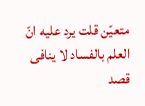متعيّن قلت يرد عليه انّ العلم بالفساد لا ينافى قصد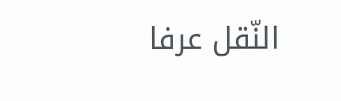النّقل عرفا